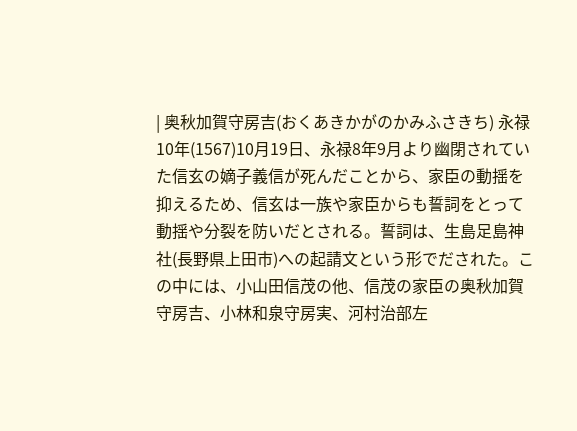| 奥秋加賀守房吉(おくあきかがのかみふさきち) 永禄10年(1567)10月19日、永禄8年9月より幽閉されていた信玄の嫡子義信が死んだことから、家臣の動揺を抑えるため、信玄は一族や家臣からも誓詞をとって動揺や分裂を防いだとされる。誓詞は、生島足島神社(長野県上田市)への起請文という形でだされた。この中には、小山田信茂の他、信茂の家臣の奥秋加賀守房吉、小林和泉守房実、河村治部左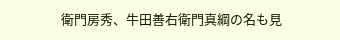衛門房秀、牛田善右衛門真綱の名も見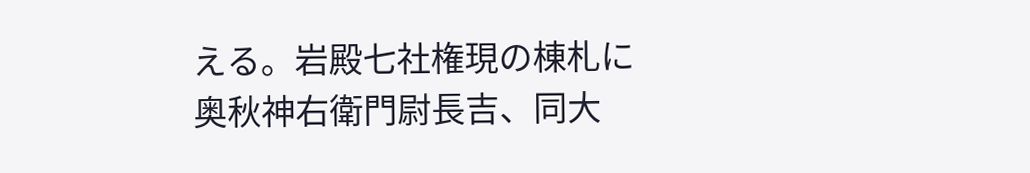える。岩殿七社権現の棟札に奥秋神右衛門尉長吉、同大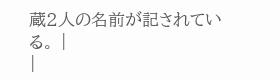蔵2人の名前が記されている。 |
|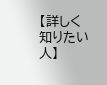【詳しく知りたい人】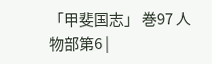「甲斐国志」 巻97 人物部第6 |